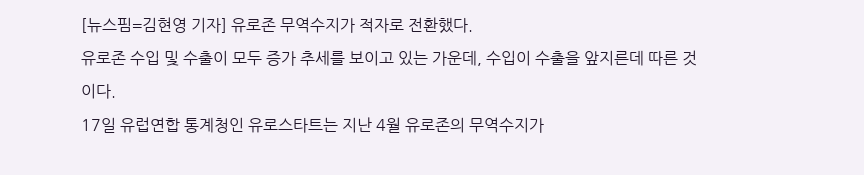[뉴스핌=김현영 기자] 유로존 무역수지가 적자로 전환했다.
유로존 수입 및 수출이 모두 증가 추세를 보이고 있는 가운데, 수입이 수출을 앞지른데 따른 것이다.
17일 유럽연합 통계청인 유로스타트는 지난 4월 유로존의 무역수지가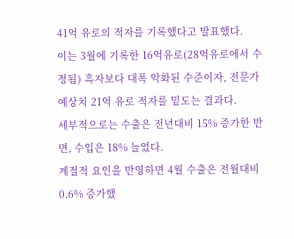41억 유로의 적자를 기록했다고 발표했다.
이는 3월에 기록한 16억유로(28억유로에서 수정됨) 흑자보다 대폭 악화된 수준이자, 전문가 예상치 21억 유로 적자를 밑도는 결과다.
세부적으로는 수출은 전년대비 15% 증가한 반면, 수입은 18% 늘었다.
계절적 요인을 반영하면 4월 수출은 전월대비 0.6% 증가했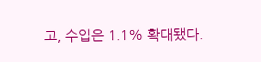고, 수입은 1.1% 확대됐다.